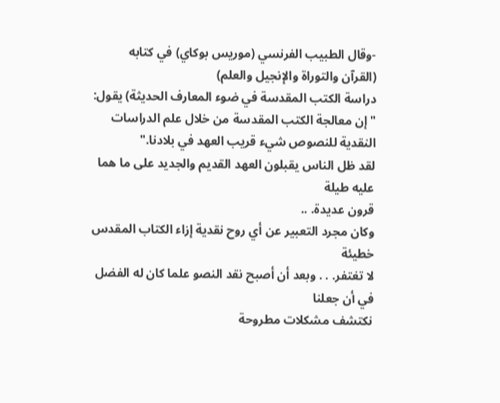-وقال الطبيب الفرنسي (موريس بوكاي) في كتابه
(القرآن والتوراة والإنجيل والعلم)
دراسة الكتب المقدسة في ضوء المعارف الحديثة) يقول:
"إن معالجة الكتب المقدسة من خلال علم الدراسات النقدية للنصوص شيء قريب العهد في بلادنا."
لقد ظل الناس يقبلون العهد القديم والجديد على ما هما عليه طيلة
قرون عديدة. ..
وكان مجرد التعبير عن أي روح نقدية إزاء الكتاب المقدس خطيئة
لا تغتفر. . . وبعد أن أصبح نقد النصو علما كان له الفضل في أن جعلنا
نكتشف مشكلات مطروحة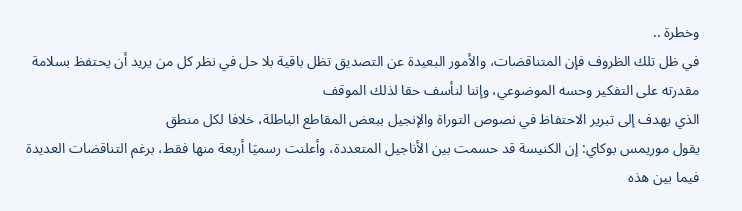وخطرة ..
في ظل تلك الظروف فإن المتناقضات، والأمور البعيدة عن التصديق تظل باقية بلا حل في نظر كل من يريد أن يحتفظ بسلامة مقدرته على التفكير وحسه الموضوعي، وإننا لنأسف حقا لذلك الموقف
الذي يهدف إلى تبرير الاحتفاظ في نصوص التوراة والإنجيل ببعض المقاطع الباطلة، خلافا لكل منطق
يقول موريمس بوكاي: إن الكنيسة قد حسمت بين الأناجيل المتعددة، وأعلنت رسميَا أربعة منها فقط، برغم التناقضات العديدة فيما بين هذه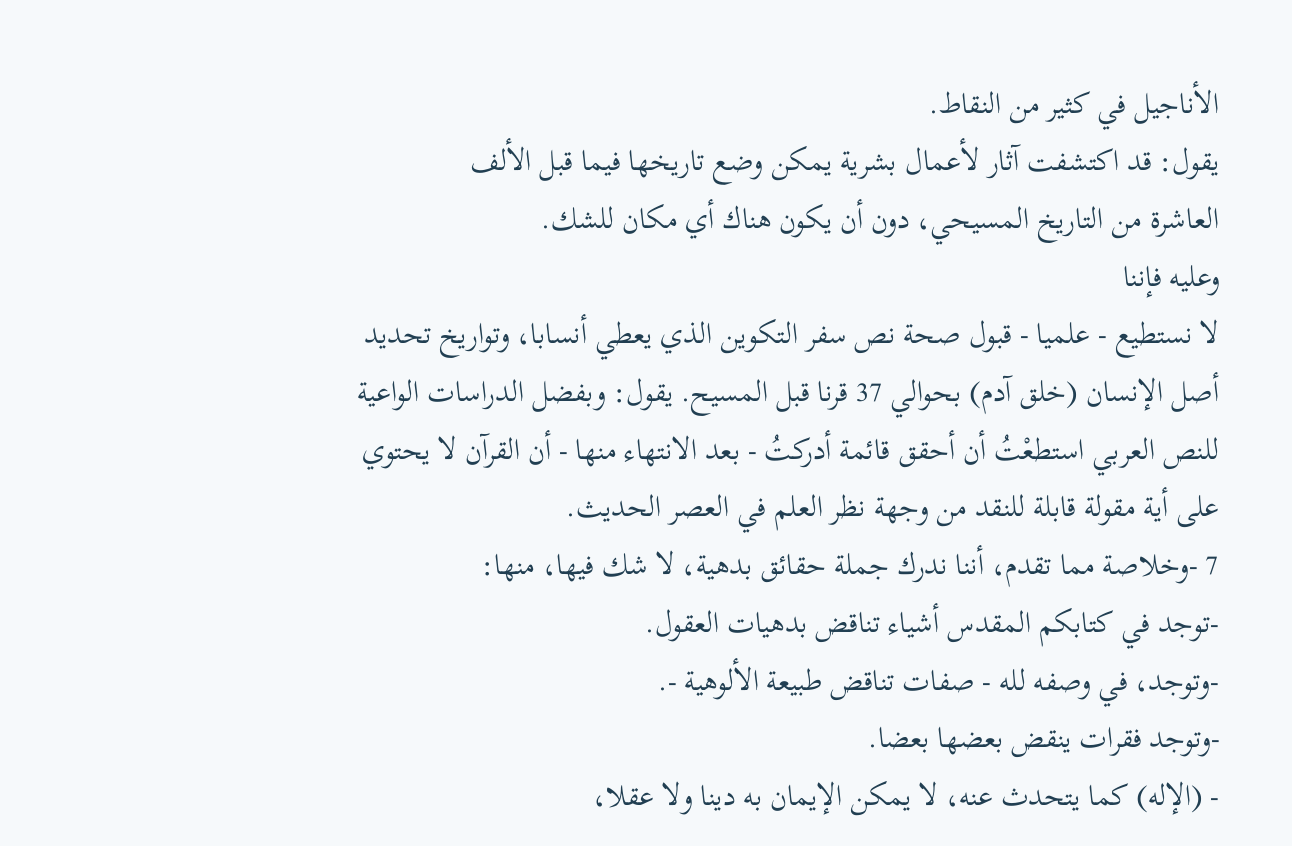الأناجيل في كثير من النقاط.
يقول: قد اكتشفت آثار لأعمال بشرية يمكن وضع تاريخها فيما قبل الألف
العاشرة من التاريخ المسيحي، دون أن يكون هناك أي مكان للشك.
وعليه فإننا
لا نستطيع - علميا - قبول صحة نص سفر التكوين الذي يعطي أنسابا، وتواريخ تحديد أصل الإنسان (خلق آدم) بحوالي 37 قرنا قبل المسيح. يقول: وبفضل الدراسات الواعية للنص العربي استطعْتُ أن أحقق قائمة أدركتُ - بعد الانتهاء منها - أن القرآن لا يحتوي على أية مقولة قابلة للنقد من وجهة نظر العلم في العصر الحديث.
7 -وخلاصة مما تقدم، أننا ندرك جملة حقائق بدهية، لا شك فيها، منها:
-توجد في كتابكم المقدس أشياء تناقض بدهيات العقول.
-وتوجد، في وصفه لله - صفات تناقض طبيعة الألوهية -.
-وتوجد فقرات ينقض بعضها بعضا.
- (الإله) كما يتحدث عنه، لا يمكن الإيمان به دينا ولا عقلا،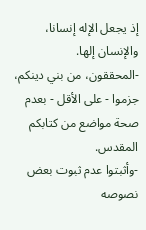إذ يجعل الإله إنسانا، والإنسان إلها.
-المحققون، من بني دينكم، جزموا - على الأقل - بعدم صحة مواضع من كتابكم المقدس.
-وأثبتوا عدم ثبوت بعض نصوصه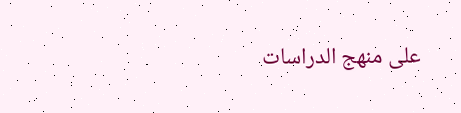على منهج الدراسات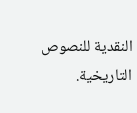النقدية للنصوص
التاريخية.